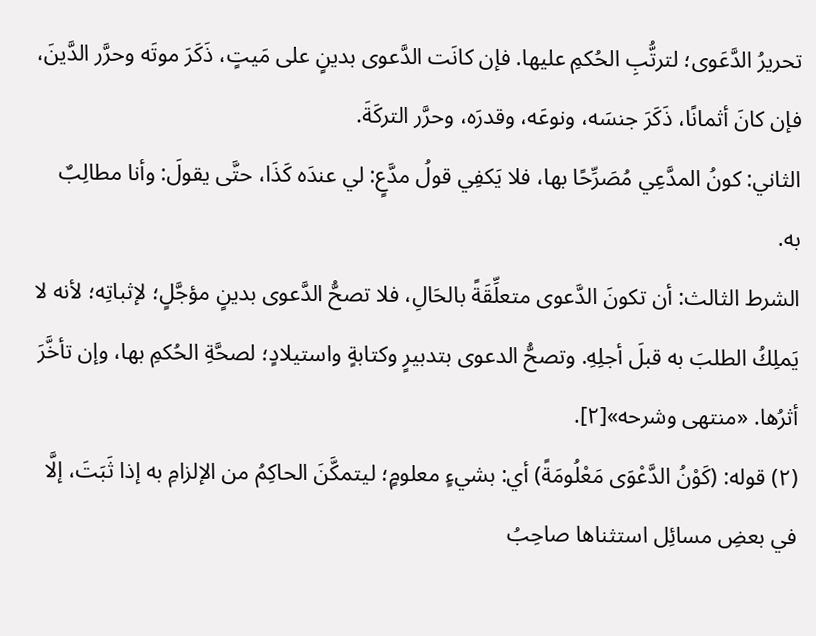تحريرُ الدَّعَوى؛ لترتُّبِ الحُكمِ عليها. فإن كانَت الدَّعوى بدينٍ على مَيتٍ، ذَكَرَ موتَه وحرَّر الدَّينَ، فإن كانَ أثمانًا، ذَكَرَ جنسَه، ونوعَه، وقدرَه، وحرَّر التركَةَ.
الثاني: كونُ المدَّعِي مُصَرِّحًا بها، فلا يَكفِي قولُ مدَّعٍ: لي عندَه كَذَا، حتَّى يقولَ: وأنا مطالِبٌ به.
الشرط الثالث: أن تكونَ الدَّعوى متعلِّقَةً بالحَالِ، فلا تصحُّ الدَّعوى بدينٍ مؤجَّلٍ؛ لإثباتِه؛ لأنه لا يَملِكُ الطلبَ به قبلَ أجلِهِ. وتصحُّ الدعوى بتدبيرٍ وكتابةٍ واستيلادٍ؛ لصحَّةِ الحُكمِ بها، وإن تأخَّرَ أثرُها. «منتهى وشرحه»[٢].
(٢) قوله: (كَوْنُ الدَّعْوَى مَعْلُومَةً) أي: بشيءٍ معلومٍ؛ ليتمكَّنَ الحاكِمُ من الإلزامِ به إذا ثَبَتَ، إلَّا في بعضِ مسائِل استثناها صاحِبُ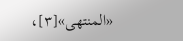«المنتهى»[٣]،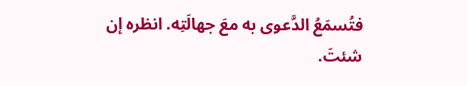فتُسمَعُ الدَّعوى به معَ جهالَتِه. انظره إن شئتَ.